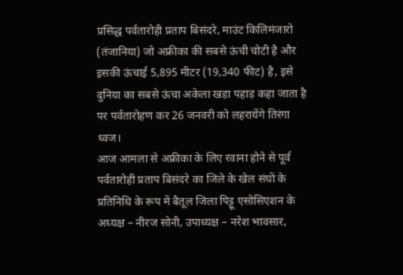प्रसिद्ध पर्वतारोही प्रताप बिसंदरे, माउंट किलिमंजारो (तंजानिया) जो अफ्रीका की सबसे ऊंची चोटी है और इसकी ऊंचाई 5,895 मीटर (19,340 फीट) है, इसे दुनिया का सबसे ऊंचा अकेला खड़ा पहाड़ कहा जाता है पर पर्वतारोहण कर 26 जनवरी को लहरायेंगे तिरंगा ध्वज।
आज आमला से अफ्रीका के लिए रवाना होने से पूर्व पर्वतारोही प्रताप बिसंदरे का जिले के खेल संघों के प्रतिनिधि के रूप में बैतूल जिला पिट्टू एसोसिएशन के अध्यक्ष – नीरज सोनी, उपाध्यक्ष – नरेश भावसार,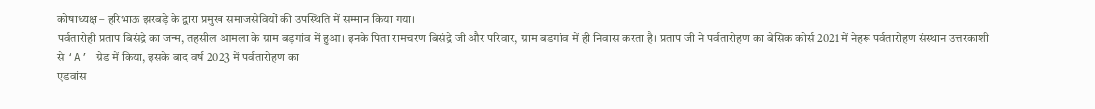कोषाध्यक्ष – हरिभाऊ झरबड़े के द्वारा प्रमुख समाजसेवियों की उपस्थिति में सम्मान किया गया।
पर्वतारोही प्रताप बिसंद्रे का जन्म, तहसील आमला के ग्राम बड़गांव में हुआ। इनके पिता रामचरण बिसंद्रे जी और परिवार, ग्राम बडगांव में ही निवास करता है। प्रताप जी ने पर्वतारोहण का बेसिक कोर्स 2021 में नेहरू पर्वतारोहण संस्थान उत्तरकाशी से ‘A’ ग्रेड में किया, इसके बाद वर्ष 2023 में पर्वतारोहण का
एडवांस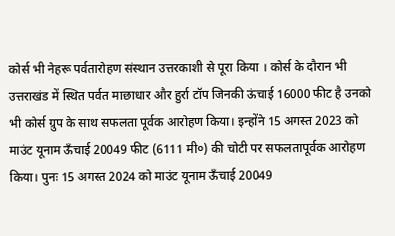कोर्स भी नेहरू पर्वतारोहण संस्थान उत्तरकाशी से पूरा किया । कोर्स के दौरान भी उत्तराखंड में स्थित पर्वत माछाधार और हुर्रा टॉप जिनकी ऊंचाई 16000 फीट है उनको भी कोर्स ग्रुप के साथ सफलता पूर्वक आरोहण किया। इन्होंने 15 अगस्त 2023 को माउंट यूनाम ऊँचाई 20049 फीट (6111 मी०) की चोटी पर सफलतापूर्वक आरोहण किया। पुनः 15 अगस्त 2024 को माउंट यूनाम ऊँचाई 20049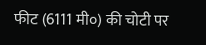फीट (6111 मी०) की चोटी पर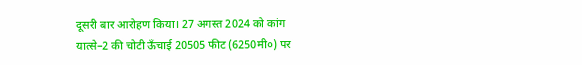दूसरी बार आरोहण किया। 27 अगस्त 2024 को कांग यात्से–2 की चोटी ऊँचाई 20505 फीट (6250मी०) पर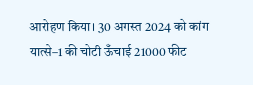आरोहण किया। 30 अगस्त 2024 को कांग यात्से–1 की चोटी ऊँचाई 21000 फीट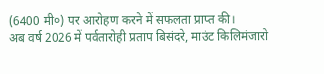(6400 मी०) पर आरोहण करने में सफलता प्राप्त की।
अब वर्ष 2026 में पर्वतारोही प्रताप बिसंदरे, माउंट किलिमंजारो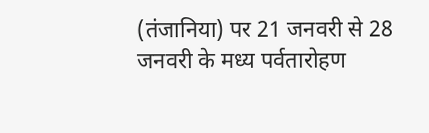(तंजानिया) पर 21 जनवरी से 28 जनवरी के मध्य पर्वतारोहण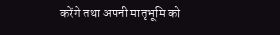करेंगे तथा अपनी मातृभूमि को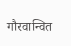गौरवान्वित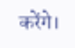करेंगे।